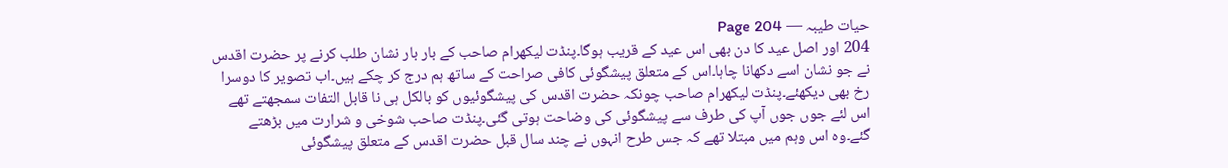حیات طیبہ — Page 204
204 اور اصل عید کا دن بھی اس عید کے قریب ہوگا۔پنڈت لیکھرام صاحب کے بار بار نشان طلب کرنے پر حضرت اقدس نے جو نشان اسے دکھانا چاہا۔اس کے متعلق پیشگوئی کافی صراحت کے ساتھ ہم درج کر چکے ہیں۔اب تصویر کا دوسرا رخ بھی دیکھئے۔پنڈت لیکھرام صاحب چونکہ حضرت اقدس کی پیشگوئیوں کو بالکل ہی نا قابل التفات سمجھتے تھے اس لئے جوں جوں آپ کی طرف سے پیشگوئی کی وضاحت ہوتی گئی۔پنڈت صاحب شوخی و شرارت میں بڑھتے گئے۔وہ اس وہم میں مبتلا تھے کہ جس طرح انہوں نے چند سال قبل حضرت اقدس کے متعلق پیشگوئی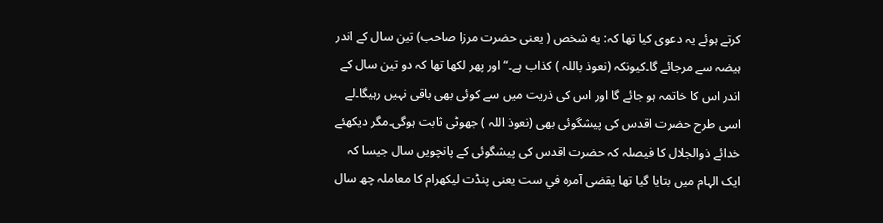کرتے ہوئے یہ دعوی کیا تھا کہ: یه شخص ( یعنی حضرت مرزا صاحب) تین سال کے اندر ہیضہ سے مرجائے گا۔کیونکہ (نعوذ باللہ ) کذاب ہے۔“ اور پھر لکھا تھا کہ دو تین سال کے اندر اس کا خاتمہ ہو جائے گا اور اس کی ذریت میں سے کوئی بھی باقی نہیں رہیگا۔لے اسی طرح حضرت اقدس کی پیشگوئی بھی (نعوذ اللہ ) جھوٹی ثابت ہوگی۔مگر دیکھئے خدائے ذوالجلال کا فیصلہ کہ حضرت اقدس کی پیشگوئی کے پانچویں سال جیسا کہ ایک الہام میں بتایا گیا تھا یقضی آمره في ست یعنی پنڈت لیکھرام کا معاملہ چھ سال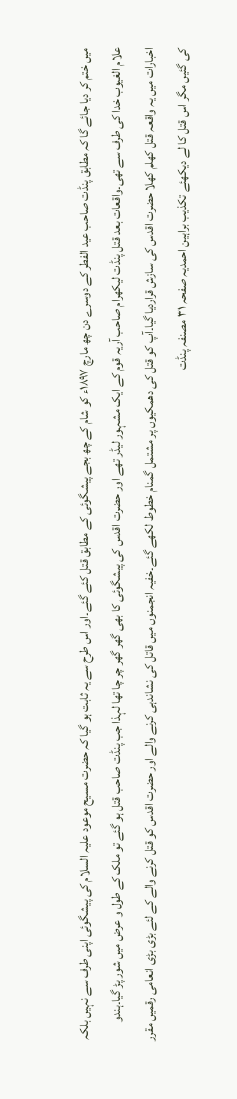میں ختم کر دیا جائے گا کہ مطابق پنڈت صاحب عید الفطر کے دوسرے دن چھ مارچ ۱۸۹۷ء کو شام کے چھ بجے پیشگوئی کے مطابق قتل کئے گئے۔اور اس طرح سے یہ ثابت ہو گیا کہ حضرت مسیح موعود علیہ السلام کی پیشگوئی اپنی طرف سے نہیں بلکہ علام الغیوب خدا کی طرف سے تھی۔واقعات بعد قتل پنڈت لیکھرام صاحب آریہ قوم کے ایک مشہور لیڈر تھے اور حضرت اقدس کی پیشگوئی کا بھی گھر گھر چر چا تھا لہذا جب پنڈت صاحب قتل ہو گئے تو ملک کے طول و عرض میں شور پڑ گیا۔ہندو اخبارات میں یہ واقعہ قتل کھلم کھلا حضرت اقدس کی سازش قراردیا گیا۔آپ کو قتل کی دھمکیوں پر مشتمل گمنام خطوط لکھے گئے۔خفیہ انجمنوں میں قاتل کی نشاندہی کرنے والے اور حضرت اقدس کو قتل کرنے والے کے لئے بڑی بڑی انعامی رقمیں مقرر کی گئیں مگر اس قتل کا لے دیکھئے تکذیب براہین احمدیہ صفحہ ۳۱ مصنفہ پنڈت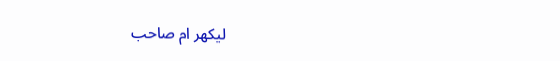لیکھر ام صاحب